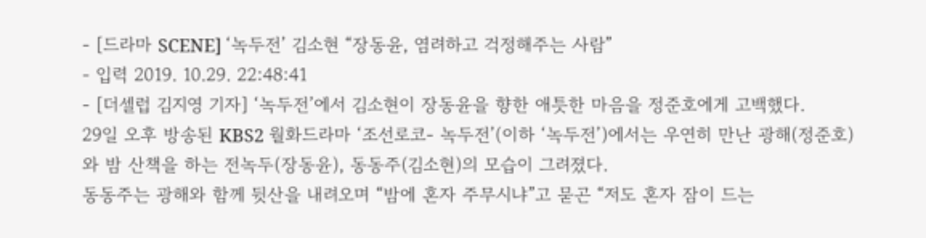- [드라마 SCENE] ‘녹두전’ 김소현 “장동윤, 염려하고 걱정해주는 사람”
- 입력 2019. 10.29. 22:48:41
- [더셀럽 김지영 기자] ‘녹두전’에서 김소현이 장동윤을 향한 애틋한 마음을 정준호에게 고백했다.
29일 오후 방송된 KBS2 월화드라마 ‘조선로코- 녹두전’(이하 ‘녹두전’)에서는 우연히 만난 광해(정준호)와 밤 산책을 하는 전녹두(장동윤), 동동주(김소현)의 모습이 그려졌다.
동동주는 광해와 함께 뒷산을 내려오며 “밤에 혼자 주무시냐”고 묻곤 “저도 혼자 잠이 드는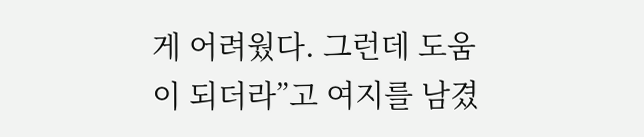게 어려웠다. 그런데 도움이 되더라”고 여지를 남겼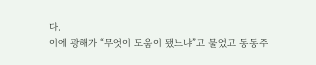다.
이에 광해가 “무엇이 도움이 됐느냐”고 물었고 동동주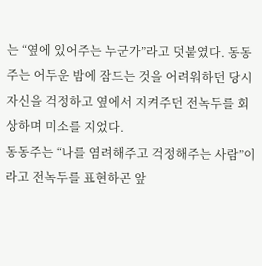는 “옆에 있어주는 누군가”라고 덧붙였다. 동동주는 어두운 밤에 잠드는 것을 어려워하던 당시 자신을 걱정하고 옆에서 지켜주던 전녹두를 회상하며 미소를 지었다.
동동주는 “나를 염려해주고 걱정해주는 사람”이라고 전녹두를 표현하곤 앞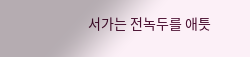서가는 전녹두를 애틋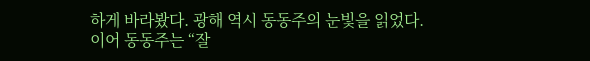하게 바라봤다. 광해 역시 동동주의 눈빛을 읽었다.
이어 동동주는 “잘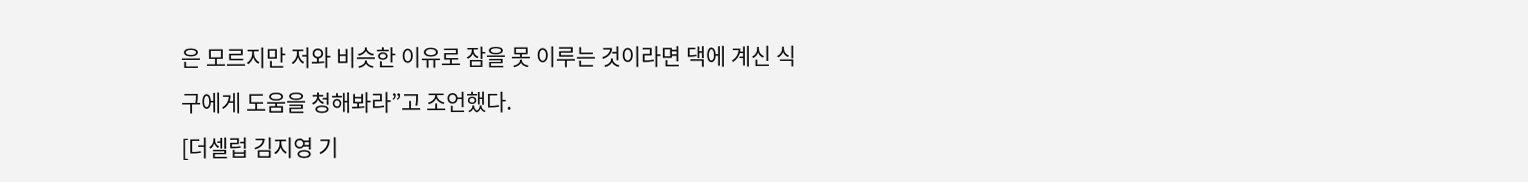은 모르지만 저와 비슷한 이유로 잠을 못 이루는 것이라면 댁에 계신 식구에게 도움을 청해봐라”고 조언했다.
[더셀럽 김지영 기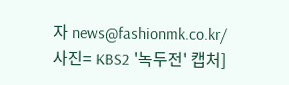자 news@fashionmk.co.kr/ 사진= KBS2 '녹두전' 캡처]